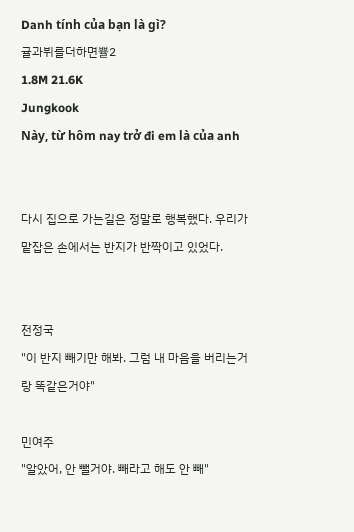Danh tính của bạn là gì?
귤과뷔를더하면쁄2
1.8M 21.6K
Jungkook
Này, từ hôm nay trở đi em là của anh


다시 집으로 가는길은 정말로 행복했다. 우리가 맡잡은 손에서는 반지가 반짝이고 있었다.


전정국
"이 반지 빼기만 해봐. 그럼 내 마음을 버리는거랑 똑같은거야"

민여주
"알았어, 안 뺄거야. 빼라고 해도 안 빼"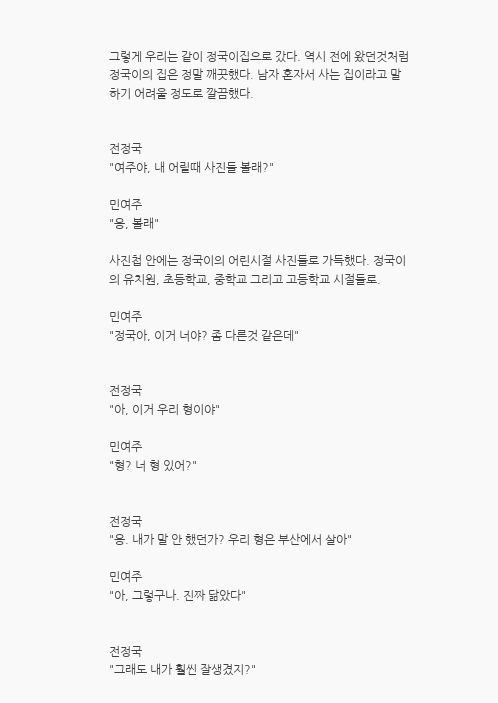그렇게 우리는 같이 정국이집으로 갔다. 역시 전에 왔던것처럼 정국이의 집은 정말 깨끗했다. 남자 혼자서 사는 집이라고 말하기 어려울 정도로 깔끔했다.


전정국
"여주야, 내 어릴때 사진들 볼래?"

민여주
"응, 볼래"

사진첩 안에는 정국이의 어린시절 사진들로 가득했다. 정국이의 유치원, 초등학교, 중학교 그리고 고등학교 시절들로.

민여주
"정국아, 이거 너야? 좀 다른것 같은데"


전정국
"아, 이거 우리 형이야"

민여주
"형? 너 형 있어?"


전정국
"응. 내가 말 안 했던가? 우리 형은 부산에서 살아"

민여주
"아, 그렇구나. 진짜 닮았다"


전정국
"그래도 내가 훨씬 잘생겼지?"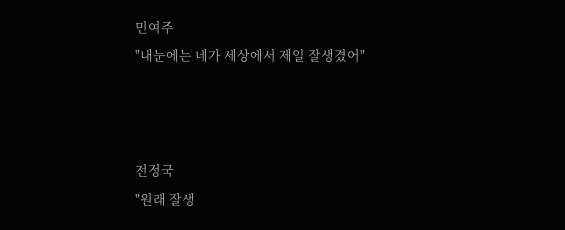민여주
"내눈에는 네가 세상에서 제일 잘생겼어"



전정국
"원래 잘생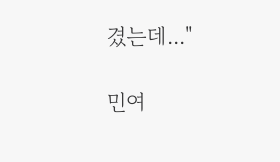겼는데..."

민여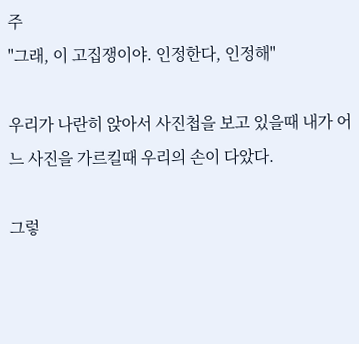주
"그래, 이 고집쟁이야. 인정한다, 인정해"

우리가 나란히 앉아서 사진첩을 보고 있을때 내가 어느 사진을 가르킬때 우리의 손이 다았다.

그렇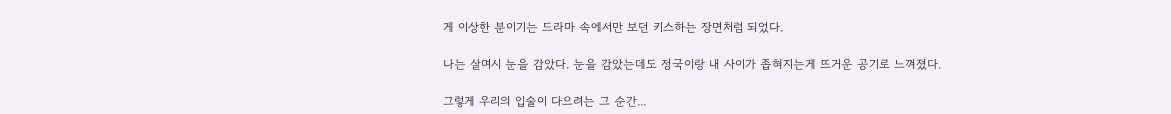게 이상한 분이기는 드라마 속에서만 보던 키스하는 장면처럼 되었다.

나는 살며시 눈을 감았다. 눈을 감았는데도 정국이랑 내 사이가 좁혀지는게 뜨거운 공기로 느껴졌다.

그렇게 우리의 입술이 다으려는 그 순간...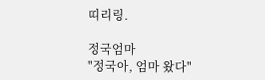띠리링.

정국엄마
"정국아, 엄마 왔다"